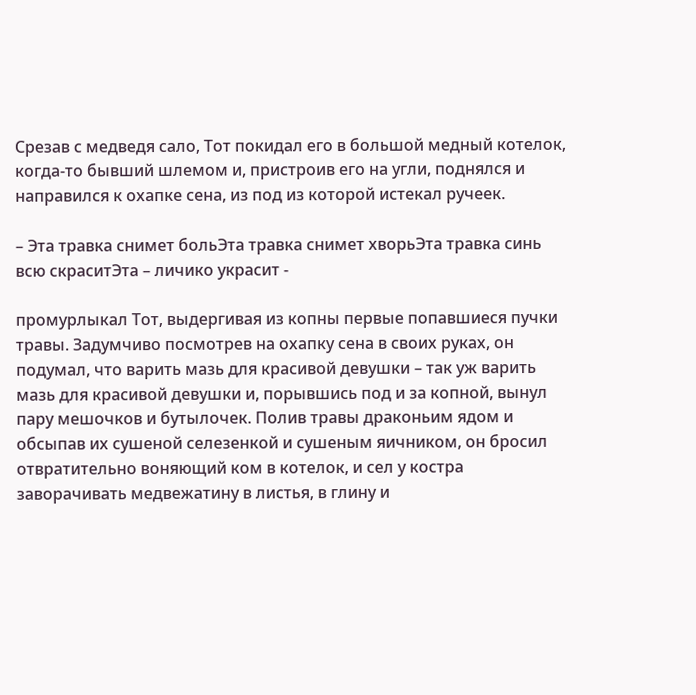Срезав с медведя сало, Тот покидал его в большой медный котелок, когда-то бывший шлемом и, пристроив его на угли, поднялся и направился к охапке сена, из под из которой истекал ручеек.

– Эта травка снимет больЭта травка снимет хворьЭта травка синь всю скраситЭта – личико украсит -

промурлыкал Тот, выдергивая из копны первые попавшиеся пучки травы. Задумчиво посмотрев на охапку сена в своих руках, он подумал, что варить мазь для красивой девушки – так уж варить мазь для красивой девушки и, порывшись под и за копной, вынул пару мешочков и бутылочек. Полив травы драконьим ядом и обсыпав их сушеной селезенкой и сушеным яичником, он бросил отвратительно воняющий ком в котелок, и сел у костра заворачивать медвежатину в листья, в глину и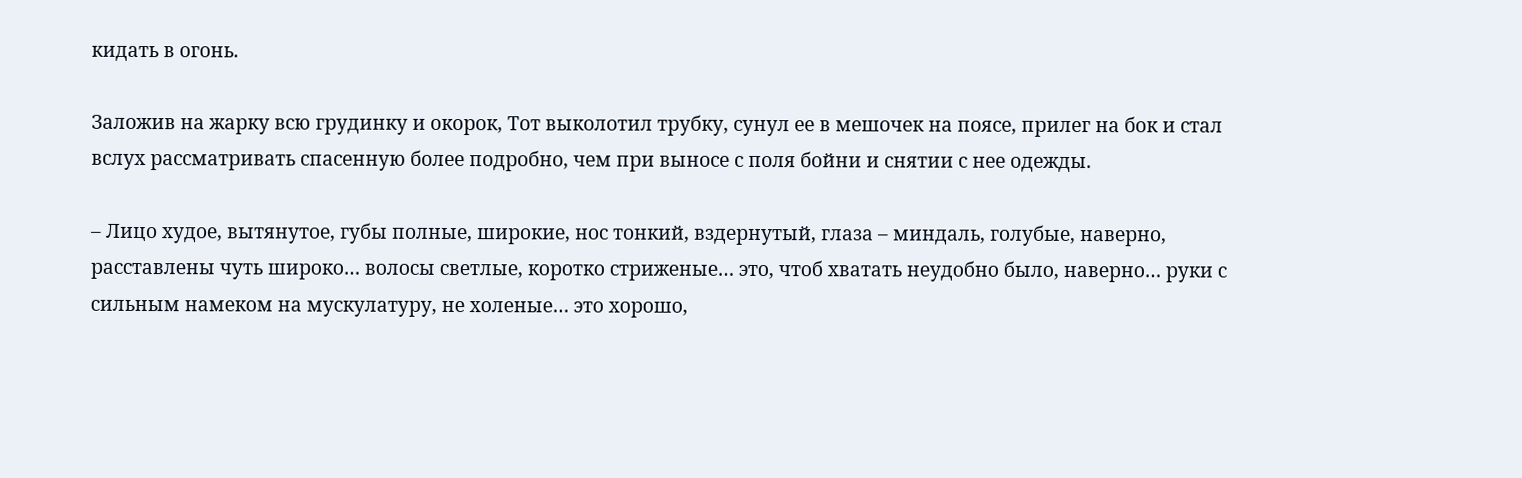кидать в огонь.

Заложив на жарку всю грудинку и окорок, Тот выколотил трубку, сунул ее в мешочек на поясе, прилег на бок и стал вслух рассматривать спасенную более подробно, чем при выносе с поля бойни и снятии с нее одежды.

– Лицо худое, вытянутое, губы полные, широкие, нос тонкий, вздернутый, глаза – миндаль, голубые, наверно, расставлены чуть широко… волосы светлые, коротко стриженые… это, чтоб хватать неудобно было, наверно… руки с сильным намеком на мускулатуру, не холеные… это хорошо,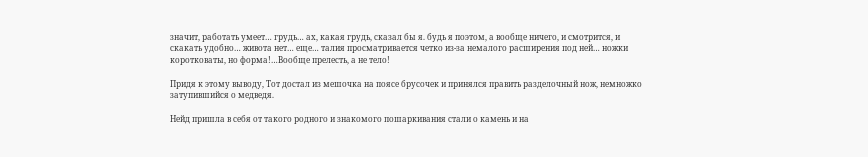значит, работать умеет… грудь… ах, какая грудь, сказал бы я. будь я поэтом, а вообще ничего, и смотрится, и скакать удобно… живота нет… еще… талия просматривается четко из-за немалого расширения под ней… ножки коротковаты, но форма!…Вообще прелесть, а не тело!

Придя к этому выводу, Тот достал из мешочка на поясе брусочек и принялся править разделочный нож, немножко затупившийся о медведя.

Нейд пришла в себя от такого родного и знакомого пошаркивания стали о камень и на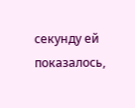секунду ей показалось,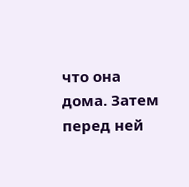что она дома. Затем перед ней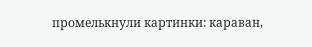промелькнули картинки: караван,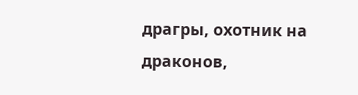драгры, охотник на драконов,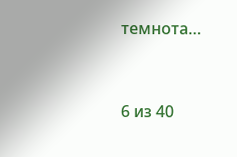темнота…



6 из 40